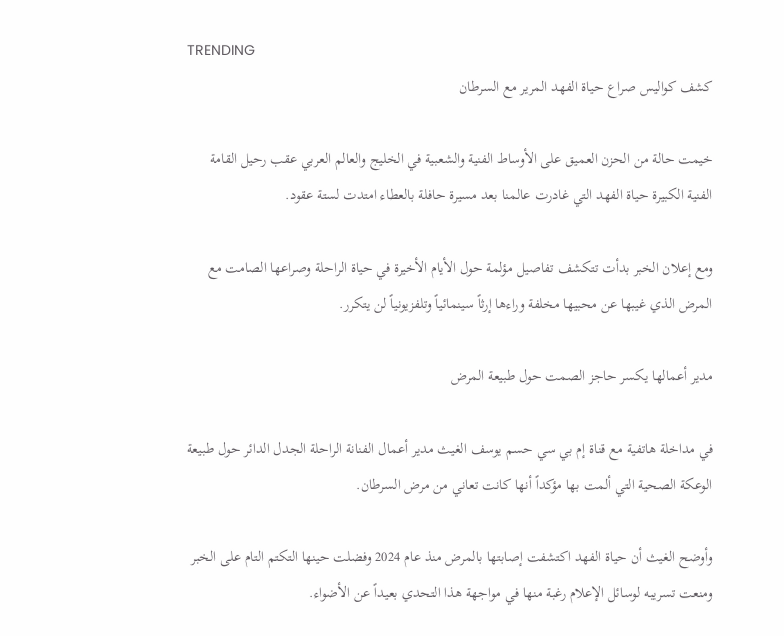TRENDING
كشف كواليس صراع حياة الفهد المرير مع السرطان

خيمت حالة من الحزن العميق على الأوساط الفنية والشعبية في الخليج والعالم العربي عقب رحيل القامة الفنية الكبيرة حياة الفهد التي غادرت عالمنا بعد مسيرة حافلة بالعطاء امتدت لستة عقود.

ومع إعلان الخبر بدأت تتكشف تفاصيل مؤلمة حول الأيام الأخيرة في حياة الراحلة وصراعها الصامت مع المرض الذي غيبها عن محبيها مخلفة وراءها إرثاً سينمائياً وتلفزيونياً لن يتكرر.

مدير أعمالها يكسر حاجز الصمت حول طبيعة المرض

في مداخلة هاتفية مع قناة إم بي سي حسم يوسف الغيث مدير أعمال الفنانة الراحلة الجدل الدائر حول طبيعة الوعكة الصحية التي ألمت بها مؤكداً أنها كانت تعاني من مرض السرطان.

وأوضح الغيث أن حياة الفهد اكتشفت إصابتها بالمرض منذ عام 2024 وفضلت حينها التكتم التام على الخبر ومنعت تسريبه لوسائل الإعلام رغبة منها في مواجهة هذا التحدي بعيداً عن الأضواء.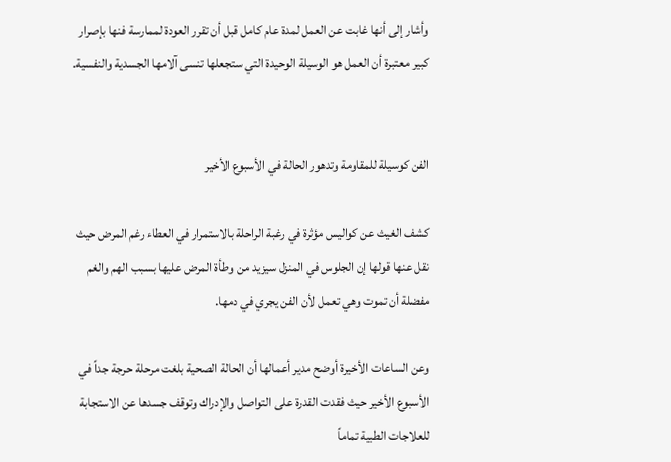وأشار إلى أنها غابت عن العمل لمدة عام كامل قبل أن تقرر العودة لممارسة فنها بإصرار كبير معتبرة أن العمل هو الوسيلة الوحيدة التي ستجعلها تنسى آلامها الجسدية والنفسية.


الفن كوسيلة للمقاومة وتدهور الحالة في الأسبوع الأخير

كشف الغيث عن كواليس مؤثرة في رغبة الراحلة بالاستمرار في العطاء رغم المرض حيث نقل عنها قولها إن الجلوس في المنزل سيزيد من وطأة المرض عليها بسبب الهم والغم مفضلة أن تموت وهي تعمل لأن الفن يجري في دمها.

وعن الساعات الأخيرة أوضح مدير أعمالها أن الحالة الصحية بلغت مرحلة حرجة جداً في الأسبوع الأخير حيث فقدت القدرة على التواصل والإدراك وتوقف جسدها عن الاستجابة للعلاجات الطبية تماماً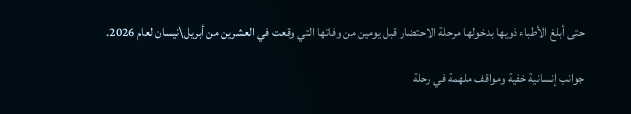حتى أبلغ الأطباء ذويها بدخولها مرحلة الاحتضار قبل يومين من وفاتها التي وقعت في العشرين من أبريل\نيسان لعام 2026.

جوانب إنسانية خفية ومواقف ملهمة في رحلة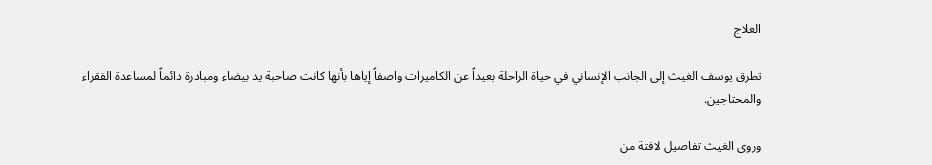العلاج

تطرق يوسف الغيث إلى الجانب الإنساني في حياة الراحلة بعيداً عن الكاميرات واصفاً إياها بأنها كانت صاحبة يد بيضاء ومبادرة دائماً لمساعدة الفقراء والمحتاجين.

وروى الغيث تفاصيل لافتة من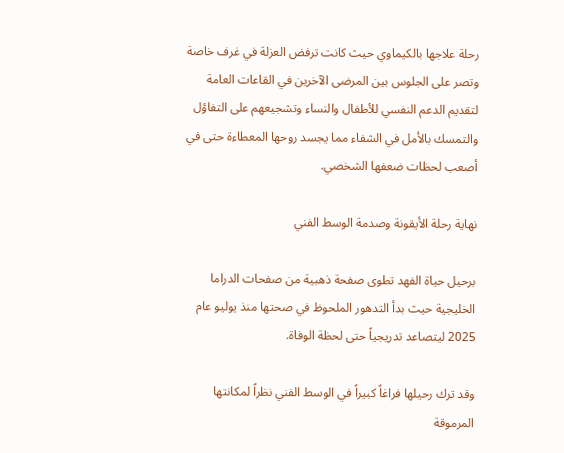رحلة علاجها بالكيماوي حيث كانت ترفض العزلة في غرف خاصة وتصر على الجلوس بين المرضى الآخرين في القاعات العامة لتقديم الدعم النفسي للأطفال والنساء وتشجيعهم على التفاؤل والتمسك بالأمل في الشفاء مما يجسد روحها المعطاءة حتى في أصعب لحظات ضعفها الشخصي.

نهاية رحلة الأيقونة وصدمة الوسط الفني

برحيل حياة الفهد تطوى صفحة ذهبية من صفحات الدراما الخليجية حيث بدأ التدهور الملحوظ في صحتها منذ يوليو عام 2025 ليتصاعد تدريجياً حتى لحظة الوفاة.

وقد ترك رحيلها فراغاً كبيراً في الوسط الفني نظراً لمكانتها المرموقة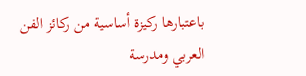باعتبارها ركيزة أساسية من ركائز الفن العربي ومدرسة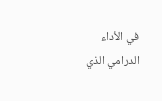في الأداء الدرامي الذي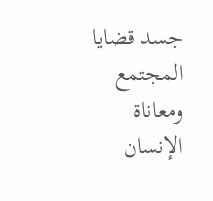جسد قضايا المجتمع ومعاناة الإنسان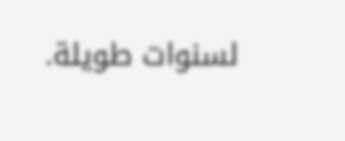لسنوات طويلة.